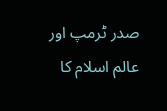صدر ٹرمپ اور عالم اسلام کا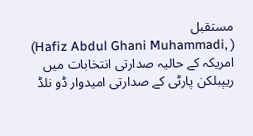مستقبل
(Hafiz Abdul Ghani Muhammadi, )
امریکہ کے حالیہ صدارتی انتخابات میں
ریپبلکن پارٹی کے صدارتی امیدوار ڈو نلڈ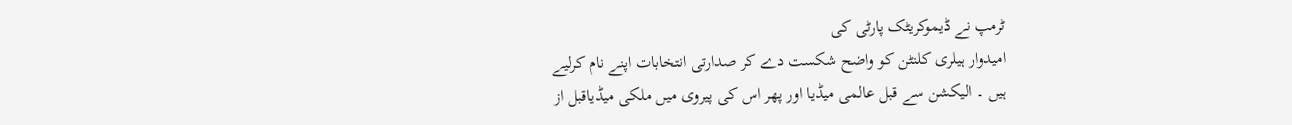ٹرمپ نے ڈیموکریٹک پارٹی کی
امیدوار ہیلری کلنٹن کو واضح شکست دے کر صدارتی انتخابات اپنے نام کرلیے
ہیں ۔ الیکشن سے قبل عالمی میڈیا اور پھر اس کی پیروی میں ملکی میڈیاقبل از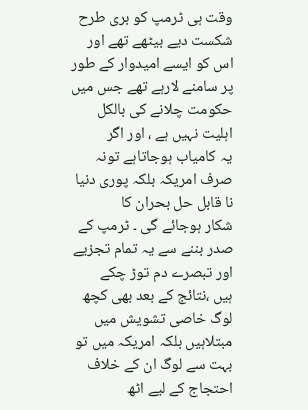وقت ہی ٹرمپ کو بری طرح شکست دیے بیٹھے تھے اور اس کو ایسے امیدوار کے طور
پر سامنے لارہے تھے جس میں حکومت چلانے کی بالکل اہلیت نہیں ہے ، اور اگر
یہ کامیاب ہوجاتاہے تونہ صرف امریکہ بلکہ پوری دنیا نا قابل حل بحران کا
شکار ہوجائے گی ۔ ٹرمپ کے صدر بننے سے یہ تمام تجزیے اور تبصرے دم توڑ چکے
ہیں ،نتائج کے بعد بھی کچھ لوگ خاصی تشویش میں مبتلاہیں بلکہ امریکہ میں تو
بہت سے لوگ ان کے خلاف احتجاج کے لیے اٹھ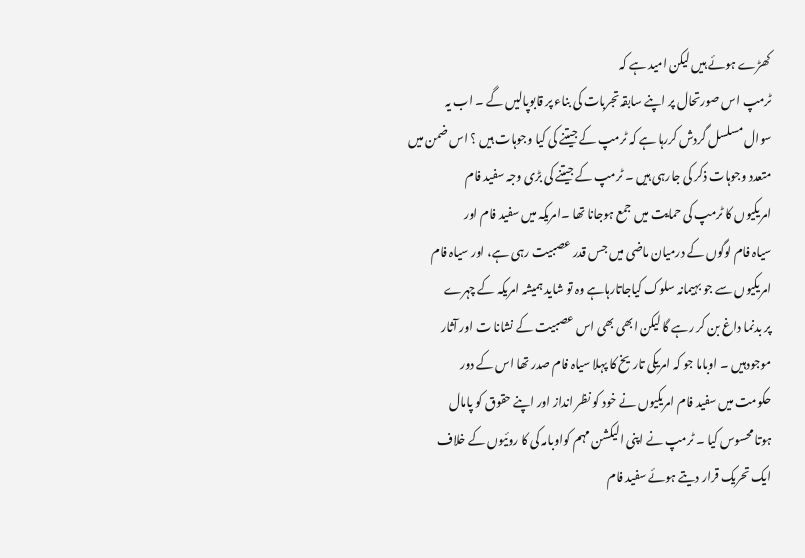کھڑے ہوئے ہیں لیکن امید ہے کہ
ٹرمپ اس صورتحال پر اپنے سابقہ تجربات کی بناء پر قابوپالیں گے ۔ اب یہ
سوال مسلسل گردش کررہا ہے کہ ٹرمپ کے جیتنے کی کیا وجوہات ہیں ؟ اس ضمن میں
متعدد وجوہات ذکر کی جارہی ہیں ۔ ٹرمپ کے جیتنے کی بڑی وجہ سفید فام
امریکیوں کا ٹرمپ کی حمایت میں جمع ہوجانا تھا ۔امریکہ میں سفید فام اور
سیاہ فام لوگوں کے درمیان ماضی میں جس قدر عصبیت رہی ہے، اور سیاہ فام
امریکیوں سے جو بہیمانہ سلوک کیاجاتارہاہے وہ تو شاید ہمیشہ امریکہ کے چہرے
پر بدنما داغ بن کر رہے گا لیکن ابھی بھی اس عصبیت کے نشانا ت اور آثار
موجودہیں ۔ اوباما جو کہ امریکی تاریخ کا پہلا سیاہ فام صدر تھا اس کے دور
حکومت میں سفید فام امریکیوں نے خود کو نظر انداز اور اپنے حقوق کو پامال
ہوتا محسوس کیا ۔ ٹرمپ نے اپنی الیکشن مہم کواوبامہ کی کا روئیوں کے خلاف
ایک تحریک قرار دیتے ہوئے سفید فام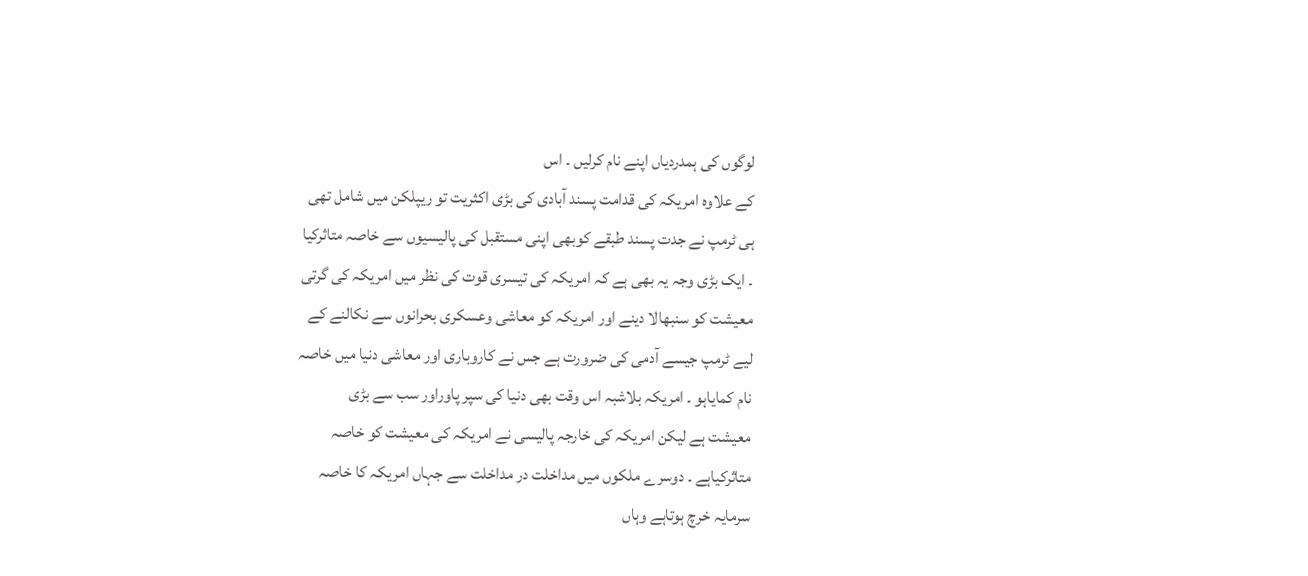لوگوں کی ہمدردیاں اپنے نام کرلیں ۔ اس
کے علاوہ امریکہ کی قدامت پسند آبادی کی بڑی اکثریت تو ریپلکن میں شامل تھی
ہی ٹرمپ نے جدت پسند طبقے کوبھی اپنی مستقبل کی پالیسیوں سے خاصہ متاثرکیا
۔ ایک بڑی وجہ یہ بھی ہے کہ امریکہ کی تیسری قوت کی نظر میں امریکہ کی گرتی
معیشت کو سنبھالا دینے اور امریکہ کو معاشی وعسکری بحرانوں سے نکالنے کے
لیے ٹرمپ جیسے آدمی کی ضرورت ہے جس نے کاروباری اور معاشی دنیا میں خاصہ
نام کمایاہو ۔ امریکہ بلاشبہ اس وقت بھی دنیا کی سپر پاوراور سب سے بڑی
معیشت ہے لیکن امریکہ کی خارجہ پالیسی نے امریکہ کی معیشت کو خاصہ
متاثرکیاہے ۔ دوسرے ملکوں میں مداخلت در مداخلت سے جہاں امریکہ کا خاصہ
سرمایہ خرچ ہوتاہے وہاں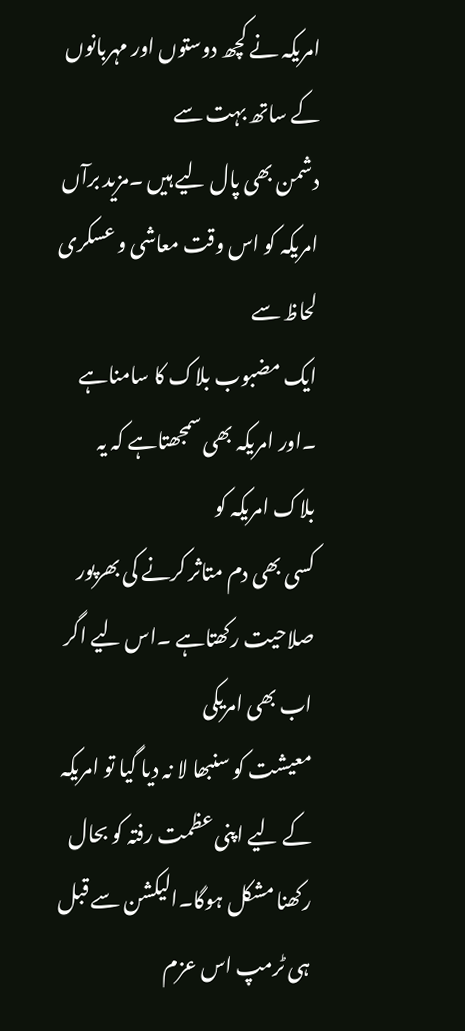امریکہ نے کچھ دوستوں اور مہربانوں کے ساتھ بہت سے
دشمن بھی پال لیے ہیں ۔مزید برآں امریکہ کو اس وقت معاشی و عسکری لحاظ سے
ایک مضبوب بلاک کا سامناہے ۔اور امریکہ بھی سمجھتاہے کہ یہ بلاک امریکہ کو
کسی بھی دم متاثر کرنے کی بھرپور صلاحیت رکھتاہے ۔اس لیے اگر اب بھی امریکی
معیشت کو سنبھا لا نہ دیا گیا تو امریکہ کے لیے اپنی عظمت رفتہ کو بحال
رکھنا مشکل ہوگا۔الیکشن سے قبل ہی ٹرمپ اس عزم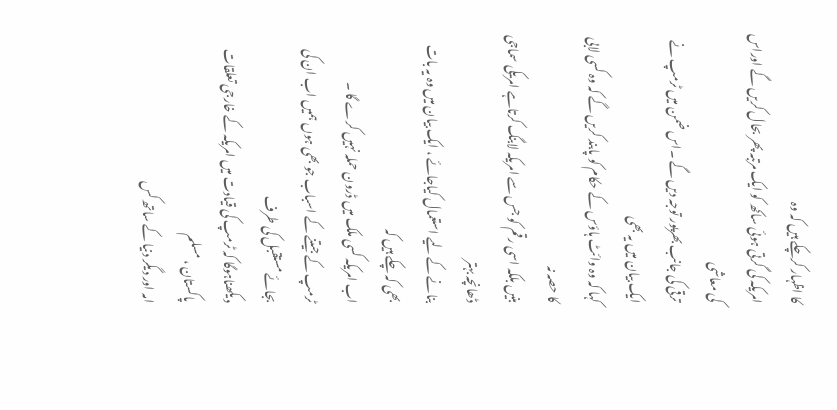کا اظہار کرچکے ہیں کہ وہ
امریکہ کی گرتی ہوئی ساکھ کو ایک مرتبہ پھر بحال کریں گے اوراس کی معاشی
ترقی کی جانب بھرپور توجہ دیں گے ۔اس ضمن میں ٹرمپ نے ایک بیان میں یہ بھی
کہا کہ وہ وائٹ ہاؤس کے حکام کو پابند کریں گے کہ وہ کسی لابی کا حصہ نہ
بنیں بلکہ اسی رقم کو جس سے امریکہ لابنگ کرتاہے امریکی سماجی ڈھانچہ بہتر
بنانے کے لیے استعمال کیاجائے ، ایک بیان میں وہ یہ بات بھی کہ چکے ہیں کہ
اب امریکہ کسی ملک میں ڈرون حملہ نہیں کرے گا ۔
ٹرمپ کے جیتنے کے اسباب جو بھی ہوں ہمیں اب ان کی بجائے مستقبل کی طرف
دیکھناہوگا کہ ٹرمپ کی قیادت میں امریکہ کے خارجی تعلقات پاکستان ، مسلم
امہ اور دیگر دنیا کے ساتھ کس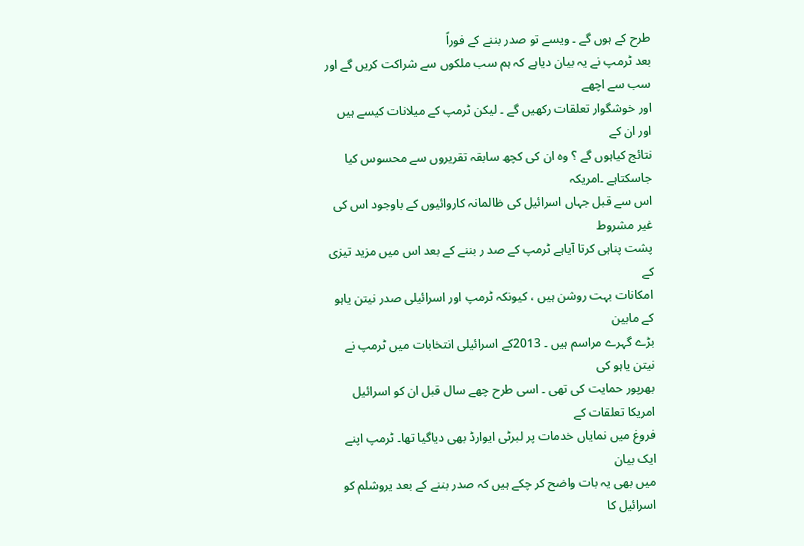طرح کے ہوں گے ۔ ویسے تو صدر بننے کے فوراً
بعد ٹرمپ نے یہ بیان دیاہے کہ ہم سب ملکوں سے شراکت کریں گے اور سب سے اچھے
اور خوشگوار تعلقات رکھیں گے ۔ لیکن ٹرمپ کے میلانات کیسے ہیں اور ان کے
نتائج کیاہوں گے ؟ وہ ان کی کچھ سابقہ تقریروں سے محسوس کیا جاسکتاہے ۔امریکہ
اس سے قبل جہاں اسرائیل کی ظالمانہ کاروائیوں کے باوجود اس کی غیر مشروط
پشت پناہی کرتا آیاہے ٹرمپ کے صد ر بننے کے بعد اس میں مزید تیزی کے
امکانات بہت روشن ہیں ، کیونکہ ٹرمپ اور اسرائیلی صدر نیتن یاہو کے مابین
بڑے گہرے مراسم ہیں ۔ 2013کے اسرائیلی انتخابات میں ٹرمپ نے نیتن یاہو کی
بھرپور حمایت کی تھی ۔ اسی طرح چھے سال قبل ان کو اسرائیل امریکا تعلقات کے
فروغ میں نمایاں خدمات پر لبرٹی ایوارڈ بھی دیاگیا تھا۔ ٹرمپ اپنے ایک بیان
میں بھی یہ بات واضح کر چکے ہیں کہ صدر بننے کے بعد یروشلم کو اسرائیل کا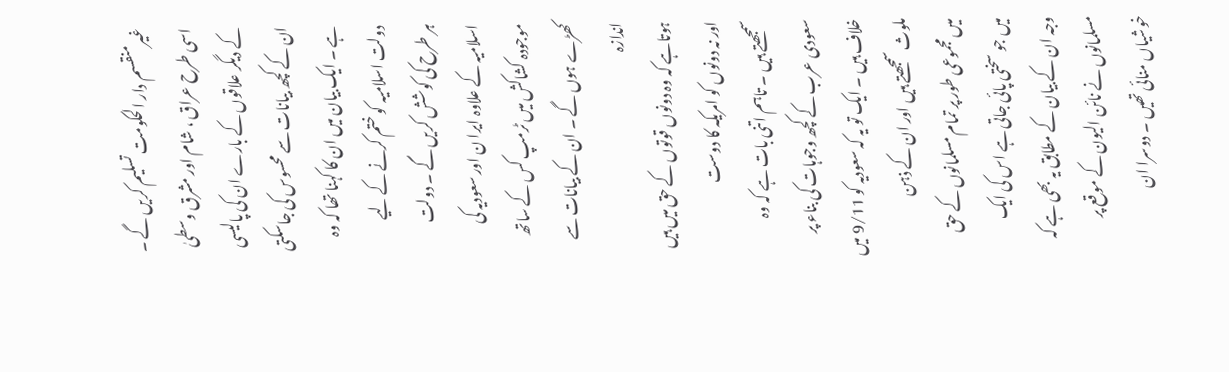غیرمنقسم دار الحکومت تسلیم کریں گے ۔ اسی طرح عراق ، شام اور مشرق وسطیٰ
کے دیگر علاقوں کے بارے ان کی پالیسی ان کے کچھ بیانات سے محسوس کی جاسکتی
ہے ۔ ایک بیان میں ان کا کہنا تھا کہ وہ دولت اسلامیہ کو ختم کرنے کے لیے
ہر طرح کی کوشش کریں گے ۔ دولت اسلامیہ کے علاوہ ایرا ن اور سعودیہ کی
موجودہ کشاکش میں ٹرمپ کس کے ساتھ کھڑے ہوں گے ۔ ان کے بیانات سے اندازہ
ہوتاہے کہ وہ دونوں قوتوں کے حق میں ہیں اور نہ دونوں کو امریکہ کا دوست
سمجھتے ہیں ۔ تاہم اتنی بات ہے کہ وہ سعودی عرب کے کچھ وجوہات کی بناء پر
خلاف ہیں ۔ ایک تو یہ کہ سعودیہ کو 9/11 میں ملوث سمجھتے ہیں اور ان کے ذہن
میں مجموعی طور پر تمام مسلمانوں کے حق میں جو سختی پائی جاتی ہے اس کی ایک
وجہ ان کے بیان کے مطابق یہ بھی ہے کہ مسلمانوں نے نائن الیون کے موقع پر
خوشیاں منائی تھیں ۔ دوسرا ان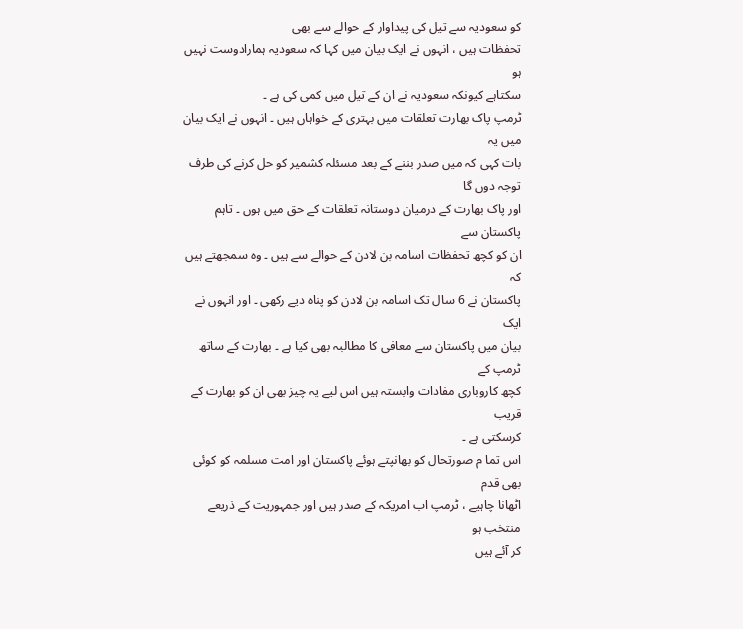کو سعودیہ سے تیل کی پیداوار کے حوالے سے بھی
تحفظات ہیں ، انہوں نے ایک بیان میں کہا کہ سعودیہ ہمارادوست نہیں ہو
سکتاہے کیونکہ سعودیہ نے ان کے تیل میں کمی کی ہے ۔
ٹرمپ پاک بھارت تعلقات میں بہتری کے خواہاں ہیں ۔ انہوں نے ایک بیان میں یہ
بات کہی کہ میں صدر بننے کے بعد مسئلہ کشمیر کو حل کرنے کی طرف توجہ دوں گا
اور پاک بھارت کے درمیان دوستانہ تعلقات کے حق میں ہوں ۔ تاہم پاکستان سے
ان کو کچھ تحفظات اسامہ بن لادن کے حوالے سے ہیں ۔ وہ سمجھتے ہیں کہ
پاکستان نے 6 سال تک اسامہ بن لادن کو پناہ دیے رکھی ۔ اور انہوں نے ایک
بیان میں پاکستان سے معافی کا مطالبہ بھی کیا ہے ۔ بھارت کے ساتھ ٹرمپ کے
کچھ کاروباری مفادات وابستہ ہیں اس لیے یہ چیز بھی ان کو بھارت کے قریب
کرسکتی ہے ۔
اس تما م صورتحال کو بھانپتے ہوئے پاکستان اور امت مسلمہ کو کوئی بھی قدم
اٹھانا چاہیے ، ٹرمپ اب امریکہ کے صدر ہیں اور جمہوریت کے ذریعے منتخب ہو
کر آئے ہیں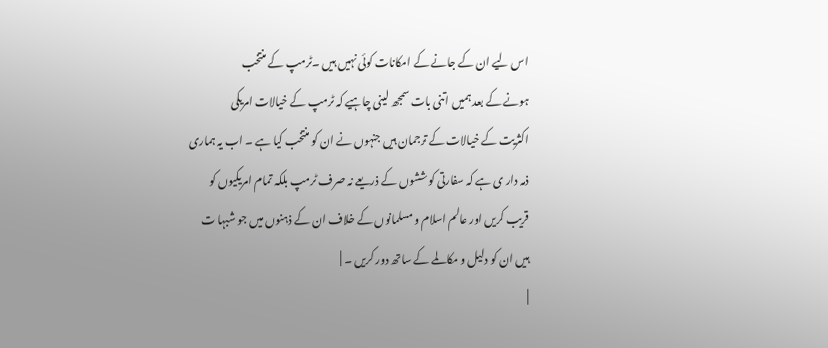اس لیے ان کے جانے کے امکانات کوئی نہیں ہیں ۔ٹرمپ کے منتخب
ہونے کے بعد ہمیں اتنی بات سمجھ لینی چاہیے کہ ٹرمپ کے خیالات امریکی
اکثریت کے خیالات کے ترجمان ہیں جنہوں نے ان کو منتخب کیا ہے ۔ اب یہ ہماری
ذمہ دار ی ہے کہ سفارتی کوششوں کے ذریعے نہ صرف ٹرمپ بلکہ تمام امریکیوں کو
قریب کریں اور عالم اسلام و مسلمانوں کے خلاف ان کے ذہنوں میں جو شبہا ت
ہیں ان کو دلیل و مکالمے کے ساتھ دور کریں ۔ |
|